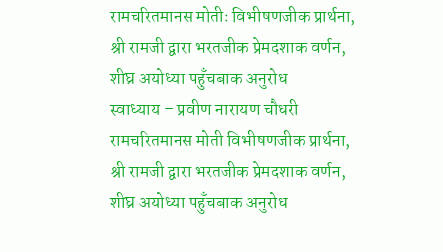रामचरितमानस मोतीः विभीषणजीक प्रार्थना, श्री रामजी द्वारा भरतजीक प्रेमदशाक वर्णन, शीघ्र अयोध्या पहुँचबाक अनुरोध
स्वाध्याय – प्रवीण नारायण चौधरी रामचरितमानस मोती विभीषणजीक प्रार्थना, श्री रामजी द्वारा भरतजीक प्रेमदशाक वर्णन, शीघ्र अयोध्या पहुँचबाक अनुरोध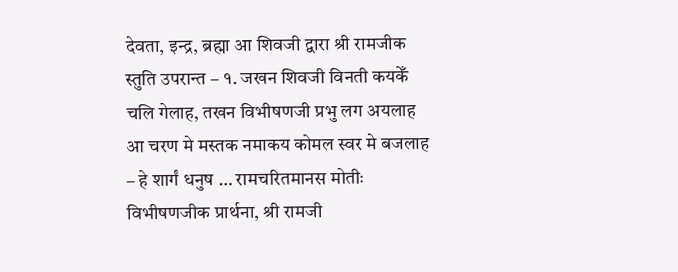देवता, इन्द्र, ब्रह्मा आ शिवजी द्वारा श्री रामजीक स्तुति उपरान्त – १. जखन शिवजी विनती कयकेँ चलि गेलाह, तखन विभीषणजी प्रभु लग अयलाह आ चरण मे मस्तक नमाकय कोमल स्वर मे बजलाह – हे शार्गं धनुष … रामचरितमानस मोतीः विभीषणजीक प्रार्थना, श्री रामजी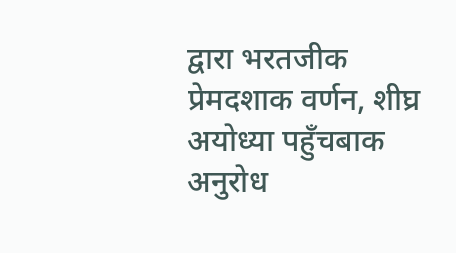द्वारा भरतजीक प्रेमदशाक वर्णन, शीघ्र अयोध्या पहुँचबाक अनुरोध